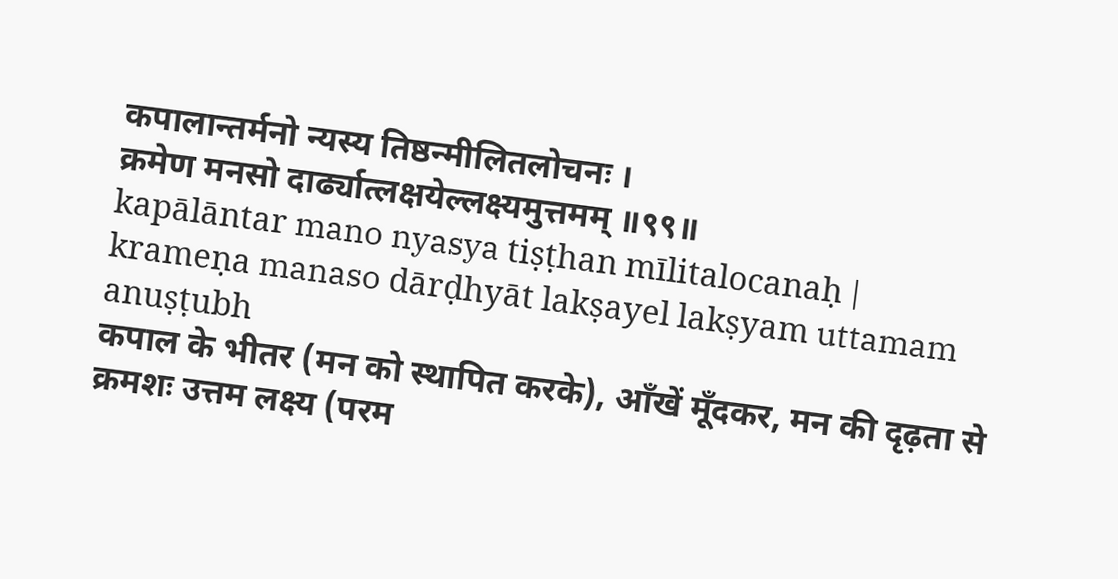कपालान्तर्मनो न्यस्य तिष्ठन्मीलितलोचनः ।
क्रमेण मनसो दार्ढ्यात्लक्षयेल्लक्ष्यमुत्तमम् ॥९९॥
kapālāntar mano nyasya tiṣṭhan mīlitalocanaḥ |
krameṇa manaso dārḍhyāt lakṣayel lakṣyam uttamam
anuṣṭubh
कपाल के भीतर (मन को स्थापित करके), आँखें मूँदकर, मन की दृढ़ता से क्रमशः उत्तम लक्ष्य (परम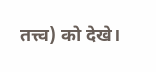तत्त्व) को देखे।